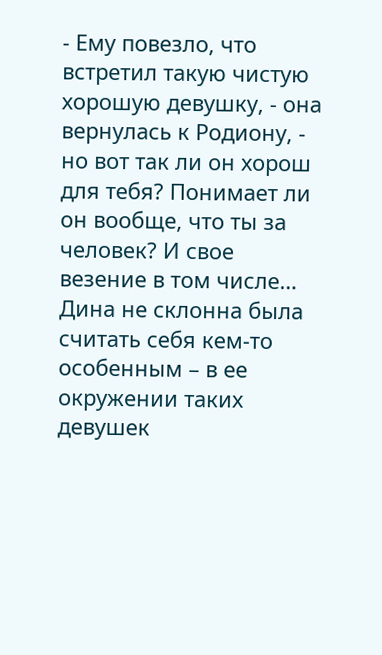- Ему повезло, что встретил такую чистую хорошую девушку, - она вернулась к Родиону, - но вот так ли он хорош для тебя? Понимает ли он вообще, что ты за человек? И свое везение в том числе…
Дина не склонна была считать себя кем-то особенным – в ее окружении таких девушек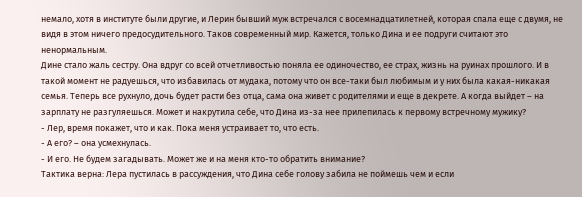немало, хотя в институте были другие, и Лерин бывший муж встречался с восемнадцатилетней, которая спала еще с двумя, не видя в этом ничего предосудительного. Таков современный мир. Кажется, только Дина и ее подруги считают это ненормальным.
Дине стало жаль сестру. Она вдруг со всей отчетливостью поняла ее одиночество, ее страх, жизнь на руинах прошлого. И в такой момент не радуешься, что избавилась от мудака, потому что он все-таки был любимым и у них была какая-никакая семья. Теперь все рухнуло, дочь будет расти без отца, сама она живет с родителями и еще в декрете. А когда выйдет – на зарплату не разгуляешься. Может и накрутила себе, что Дина из-за нее прилепилась к первому встречному мужику?
- Лер, время покажет, что и как. Пока меня устраивает то, что есть.
- А его? – она усмехнулась.
- И его. Не будем загадывать. Может же и на меня кто-то обратить внимание?
Тактика верна: Лера пустилась в рассуждения, что Дина себе голову забила не поймешь чем и если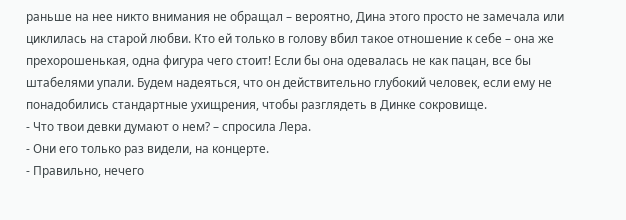раньше на нее никто внимания не обращал – вероятно, Дина этого просто не замечала или циклилась на старой любви. Кто ей только в голову вбил такое отношение к себе – она же прехорошенькая, одна фигура чего стоит! Если бы она одевалась не как пацан, все бы штабелями упали. Будем надеяться, что он действительно глубокий человек, если ему не понадобились стандартные ухищрения, чтобы разглядеть в Динке сокровище.
- Что твои девки думают о нем? – спросила Лера.
- Они его только раз видели, на концерте.
- Правильно, нечего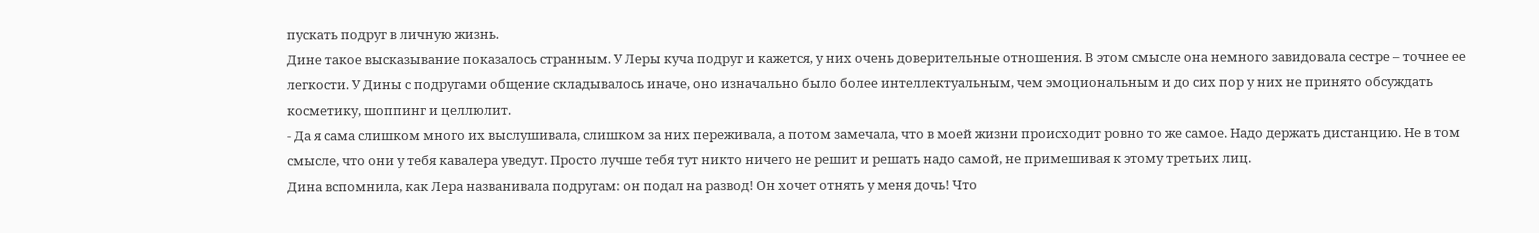пускать подруг в личную жизнь.
Дине такое высказывание показалось странным. У Леры куча подруг и кажется, у них очень доверительные отношения. В этом смысле она немного завидовала сестре – точнее ее легкости. У Дины с подругами общение складывалось иначе, оно изначально было более интеллектуальным, чем эмоциональным и до сих пор у них не принято обсуждать косметику, шоппинг и целлюлит.
- Да я сама слишком много их выслушивала, слишком за них переживала, а потом замечала, что в моей жизни происходит ровно то же самое. Надо держать дистанцию. Не в том смысле, что они у тебя кавалера уведут. Просто лучше тебя тут никто ничего не решит и решать надо самой, не примешивая к этому третьих лиц.
Дина вспомнила, как Лера названивала подругам: он подал на развод! Он хочет отнять у меня дочь! Что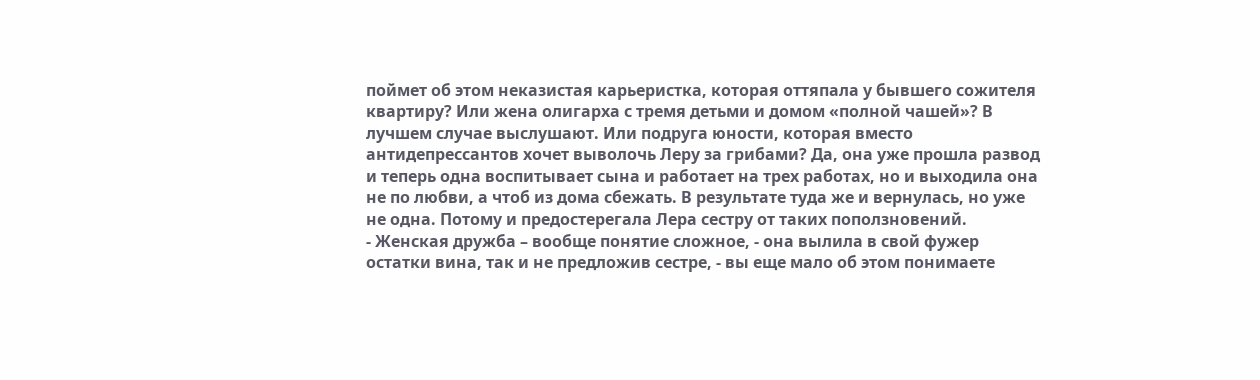поймет об этом неказистая карьеристка, которая оттяпала у бывшего сожителя квартиру? Или жена олигарха с тремя детьми и домом «полной чашей»? В лучшем случае выслушают. Или подруга юности, которая вместо антидепрессантов хочет выволочь Леру за грибами? Да, она уже прошла развод и теперь одна воспитывает сына и работает на трех работах, но и выходила она не по любви, а чтоб из дома сбежать. В результате туда же и вернулась, но уже не одна. Потому и предостерегала Лера сестру от таких поползновений.
- Женская дружба – вообще понятие сложное, - она вылила в свой фужер остатки вина, так и не предложив сестре, - вы еще мало об этом понимаете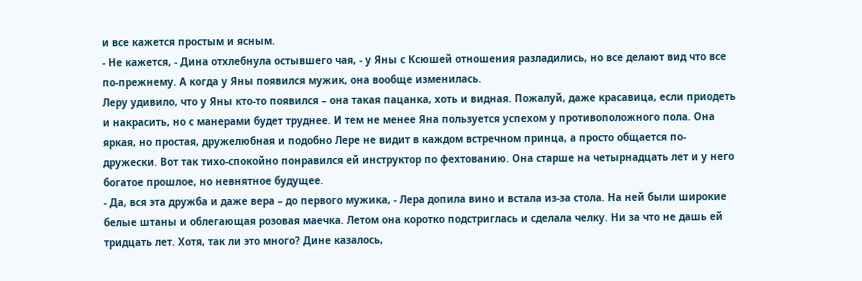и все кажется простым и ясным.
- Не кажется, - Дина отхлебнула остывшего чая, - у Яны с Ксюшей отношения разладились, но все делают вид что все по-прежнему. А когда у Яны появился мужик, она вообще изменилась.
Леру удивило, что у Яны кто-то появился – она такая пацанка, хоть и видная. Пожалуй, даже красавица, если приодеть и накрасить, но с манерами будет труднее. И тем не менее Яна пользуется успехом у противоположного пола. Она яркая, но простая, дружелюбная и подобно Лере не видит в каждом встречном принца, а просто общается по-дружески. Вот так тихо-спокойно понравился ей инструктор по фехтованию. Она старше на четырнадцать лет и у него богатое прошлое, но невнятное будущее.
- Да, вся эта дружба и даже вера – до первого мужика, - Лера допила вино и встала из-за стола. На ней были широкие белые штаны и облегающая розовая маечка. Летом она коротко подстриглась и сделала челку. Ни за что не дашь ей тридцать лет. Хотя, так ли это много? Дине казалось,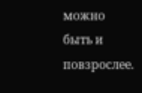можно быть и повзрослее.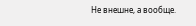Не внешне, а вообще.